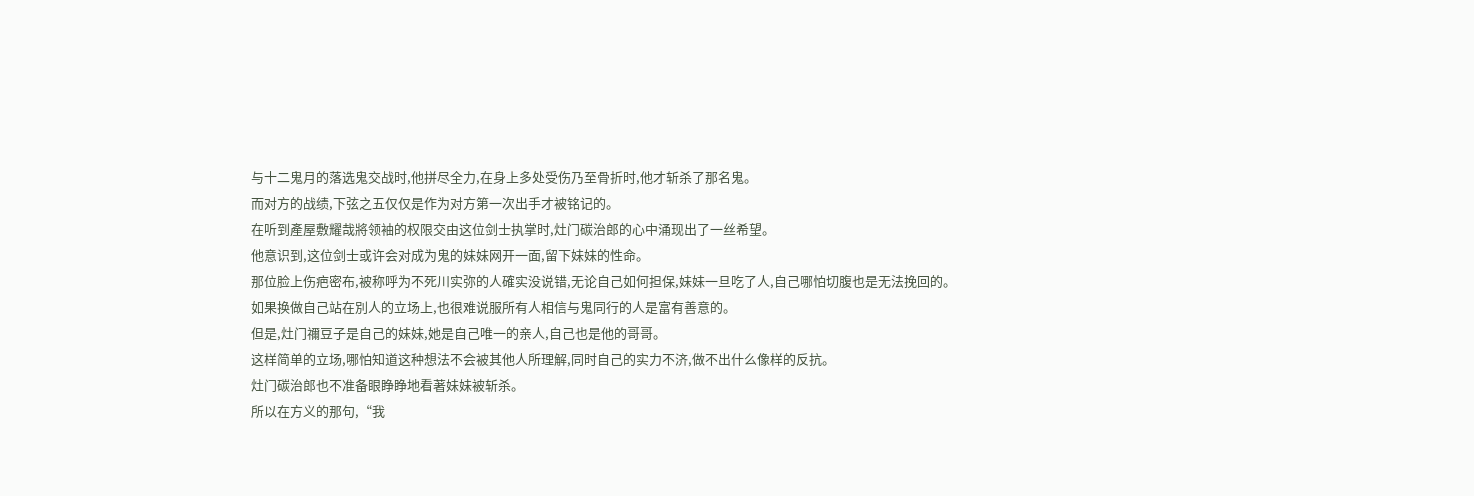与十二鬼月的落选鬼交战时,他拼尽全力,在身上多处受伤乃至骨折时,他才斩杀了那名鬼。
而对方的战绩,下弦之五仅仅是作为对方第一次出手才被铭记的。
在听到產屋敷耀哉將领袖的权限交由这位剑士执掌时,灶门碳治郎的心中涌现出了一丝希望。
他意识到,这位剑士或许会对成为鬼的妹妹网开一面,留下妹妹的性命。
那位脸上伤疤密布,被称呼为不死川实弥的人確实没说错,无论自己如何担保,妹妹一旦吃了人,自己哪怕切腹也是无法挽回的。
如果换做自己站在別人的立场上,也很难说服所有人相信与鬼同行的人是富有善意的。
但是,灶门禰豆子是自己的妹妹,她是自己唯一的亲人,自己也是他的哥哥。
这样简单的立场,哪怕知道这种想法不会被其他人所理解,同时自己的实力不济,做不出什么像样的反抗。
灶门碳治郎也不准备眼睁睁地看著妹妹被斩杀。
所以在方义的那句,“我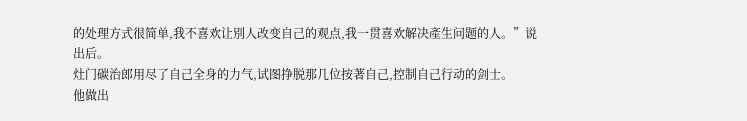的处理方式很简单,我不喜欢让別人改变自己的观点,我一贯喜欢解决產生问题的人。”说出后。
灶门碳治郎用尽了自己全身的力气,试图挣脱那几位按著自己,控制自己行动的剑士。
他做出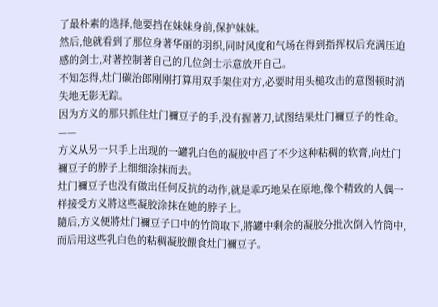了最朴素的选择,他要挡在妹妹身前,保护妹妹。
然后,他就看到了那位身著华丽的羽织,同时风度和气场在得到指挥权后充满压迫感的剑士,对著控制著自己的几位剑士示意放开自己。
不知怎得,灶门碳治郎刚刚打算用双手架住对方,必要时用头槌攻击的意图顿时消失地无影无踪。
因为方义的那只抓住灶门禰豆子的手,没有握著刀,试图结果灶门禰豆子的性命。
——
方义从另一只手上出现的一罐乳白色的凝胶中舀了不少这种粘稠的软膏,向灶门禰豆子的脖子上细细涂抹而去。
灶门禰豆子也没有做出任何反抗的动作,就是乖巧地呆在原地,像个精致的人偶一样接受方义將这些凝胶涂抹在她的脖子上。
隨后,方义便將灶门禰豆子口中的竹筒取下,將罐中剩余的凝胶分批次倒入竹筒中,而后用这些乳白色的粘稠凝胶餵食灶门禰豆子。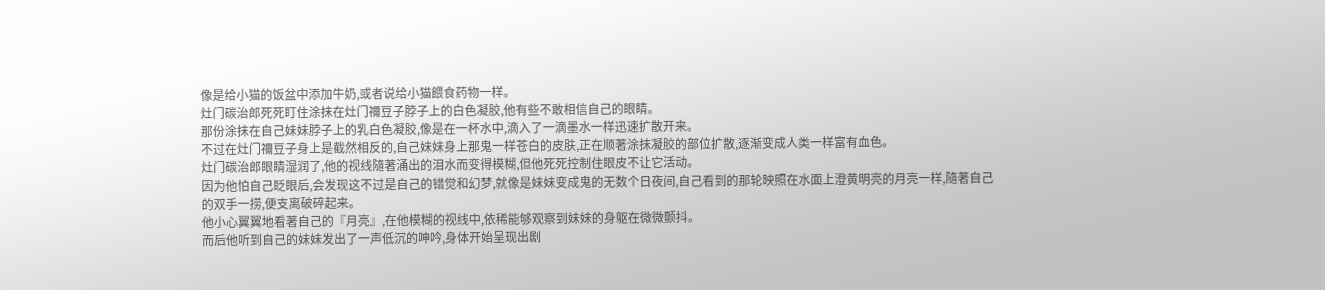像是给小猫的饭盆中添加牛奶,或者说给小猫餵食药物一样。
灶门碳治郎死死盯住涂抹在灶门禰豆子脖子上的白色凝胶,他有些不敢相信自己的眼睛。
那份涂抹在自己妹妹脖子上的乳白色凝胶,像是在一杯水中,滴入了一滴墨水一样迅速扩散开来。
不过在灶门禰豆子身上是截然相反的,自己妹妹身上那鬼一样苍白的皮肤,正在顺著涂抹凝胶的部位扩散,逐渐变成人类一样富有血色。
灶门碳治郎眼睛湿润了,他的视线隨著涌出的泪水而变得模糊,但他死死控制住眼皮不让它活动。
因为他怕自己眨眼后,会发现这不过是自己的错觉和幻梦,就像是妹妹变成鬼的无数个日夜间,自己看到的那轮映照在水面上澄黄明亮的月亮一样,隨著自己的双手一捞,便支离破碎起来。
他小心翼翼地看著自己的『月亮』,在他模糊的视线中,依稀能够观察到妹妹的身躯在微微颤抖。
而后他听到自己的妹妹发出了一声低沉的呻吟,身体开始呈现出剧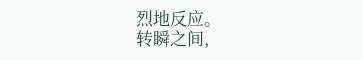烈地反应。
转瞬之间,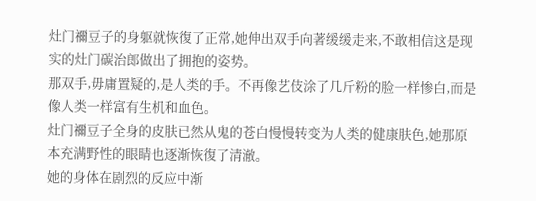灶门禰豆子的身躯就恢復了正常,她伸出双手向著缓缓走来,不敢相信这是现实的灶门碳治郎做出了拥抱的姿势。
那双手,毋庸置疑的,是人类的手。不再像艺伎涂了几斤粉的脸一样惨白,而是像人类一样富有生机和血色。
灶门禰豆子全身的皮肤已然从鬼的苍白慢慢转变为人类的健康肤色,她那原本充满野性的眼睛也逐渐恢復了清澈。
她的身体在剧烈的反应中渐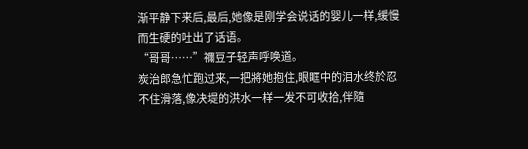渐平静下来后,最后,她像是刚学会说话的婴儿一样,缓慢而生硬的吐出了话语。
“哥哥……”禰豆子轻声呼唤道。
炭治郎急忙跑过来,一把將她抱住,眼眶中的泪水终於忍不住滑落,像决堤的洪水一样一发不可收拾,伴隨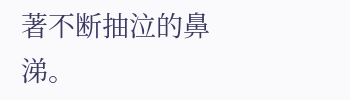著不断抽泣的鼻涕。